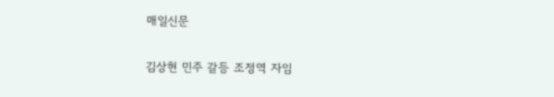매일신문

김상현 민주 갈등 조정역 자임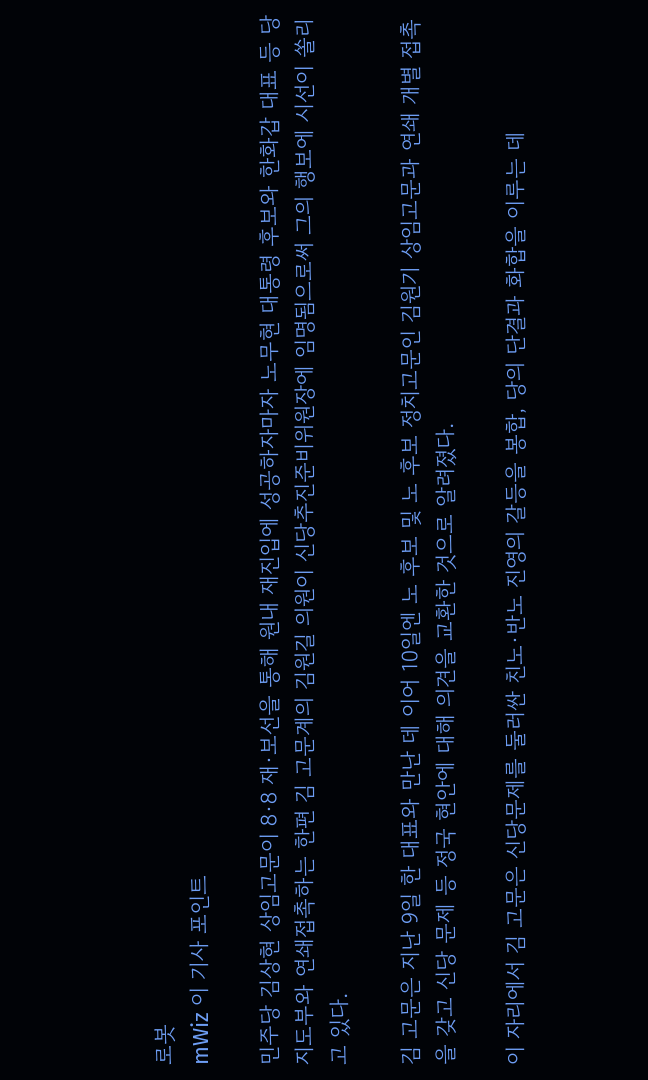로봇
mWiz 이 기사 포인트

민주당 김상현 상임고문이 8·8 재·보선을 통해 원내 재진입에 성공하자마자 노무현 대통령 후보와 한화갑 대표 등 당 지도부와 연쇄접촉하는 한편 김 고문계의 김원길 의원이 신당추진준비위원장에 임명됨으로써 그의 행보에 시선이 쏠리고 있다.

김 고문은 지난 9일 한 대표와 만난 데 이어 10일엔 노 후보 및 노 후보 정치고문인 김원기 상임고문과 연쇄 개별 접촉을 갖고 신당 문제 등 정국 현안에 대해 의견을 교환한 것으로 알려졌다.

이 자리에서 김 고문은 신당문제를 둘러싼 친노·반노 진영의 갈등을 봉합, 당의 단결과 화합을 이루는 데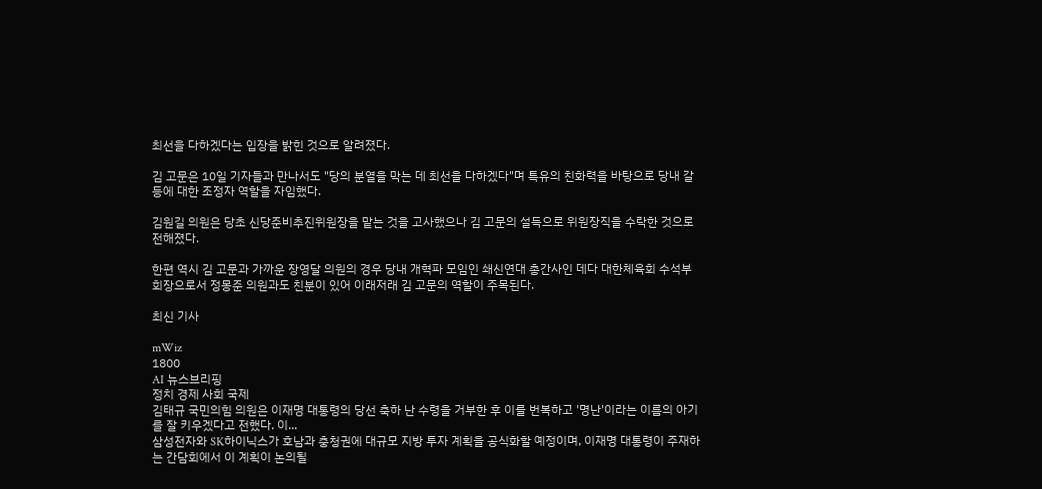최선을 다하겠다는 입장을 밝힌 것으로 알려졌다.

김 고문은 10일 기자들과 만나서도 "당의 분열을 막는 데 최선을 다하겠다"며 특유의 친화력을 바탕으로 당내 갈등에 대한 조정자 역할을 자임했다.

김원길 의원은 당초 신당준비추진위원장을 맡는 것을 고사했으나 김 고문의 설득으로 위원장직을 수락한 것으로 전해졌다.

한편 역시 김 고문과 가까운 장영달 의원의 경우 당내 개혁파 모임인 쇄신연대 총간사인 데다 대한체육회 수석부회장으로서 정몽준 의원과도 친분이 있어 이래저래 김 고문의 역할이 주목된다.

최신 기사

mWiz
1800
AI 뉴스브리핑
정치 경제 사회 국제
김태규 국민의힘 의원은 이재명 대통령의 당선 축하 난 수령을 거부한 후 이를 번복하고 '명난'이라는 이름의 아기를 잘 키우겠다고 전했다. 이...
삼성전자와 SK하이닉스가 호남과 충청권에 대규모 지방 투자 계획을 공식화할 예정이며, 이재명 대통령이 주재하는 간담회에서 이 계획이 논의될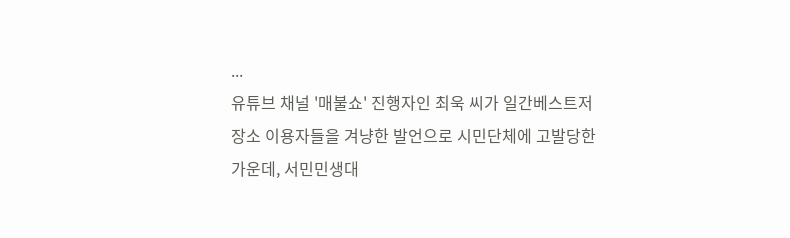...
유튜브 채널 '매불쇼' 진행자인 최욱 씨가 일간베스트저장소 이용자들을 겨냥한 발언으로 시민단체에 고발당한 가운데, 서민민생대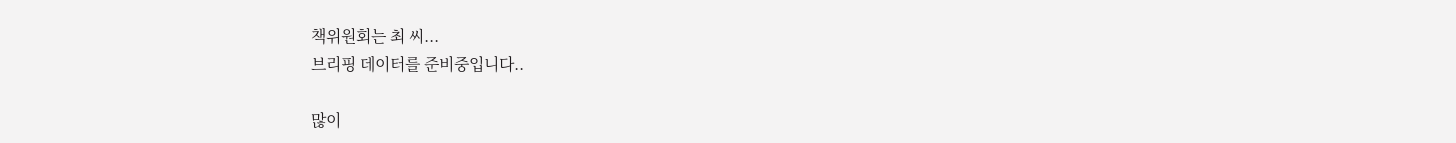책위원회는 최 씨...
브리핑 데이터를 준비중입니다..

많이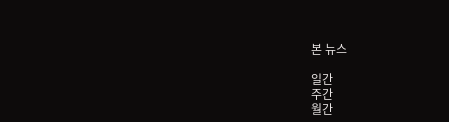본 뉴스

일간
주간
월간